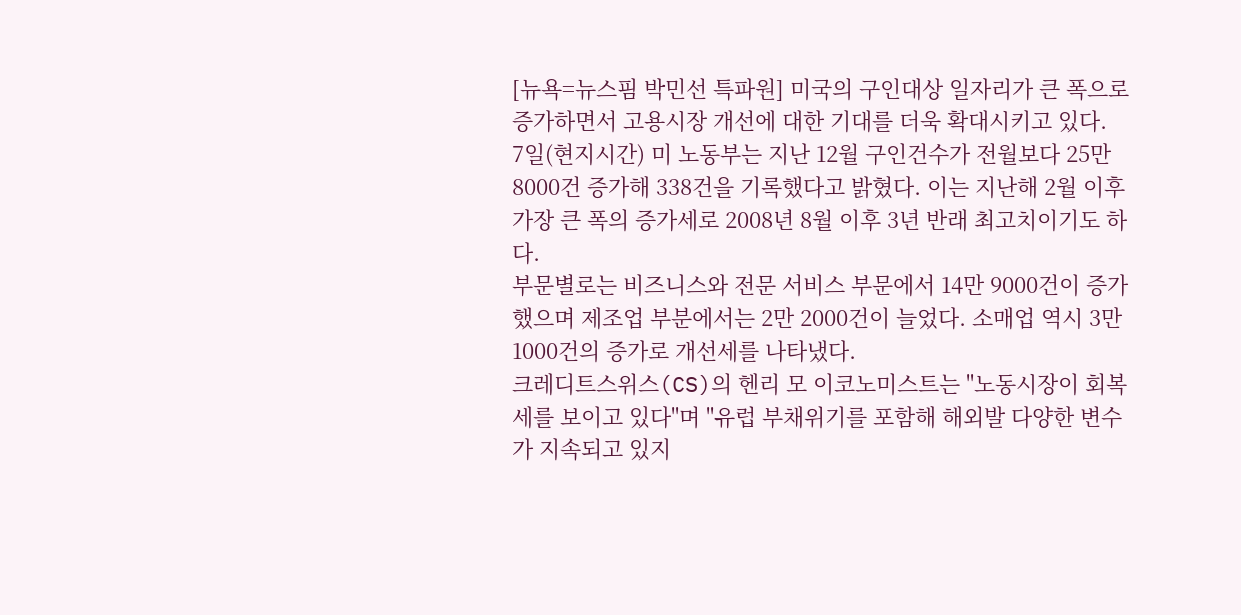[뉴욕=뉴스핌 박민선 특파원] 미국의 구인대상 일자리가 큰 폭으로 증가하면서 고용시장 개선에 대한 기대를 더욱 확대시키고 있다.
7일(현지시간) 미 노동부는 지난 12월 구인건수가 전월보다 25만 8000건 증가해 338건을 기록했다고 밝혔다. 이는 지난해 2월 이후 가장 큰 폭의 증가세로 2008년 8월 이후 3년 반래 최고치이기도 하다.
부문별로는 비즈니스와 전문 서비스 부문에서 14만 9000건이 증가했으며 제조업 부분에서는 2만 2000건이 늘었다. 소매업 역시 3만 1000건의 증가로 개선세를 나타냈다.
크레디트스위스(CS)의 헨리 모 이코노미스트는 "노동시장이 회복세를 보이고 있다"며 "유럽 부채위기를 포함해 해외발 다양한 변수가 지속되고 있지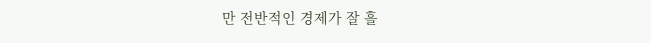만 전반적인 경제가 잘 흘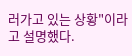러가고 있는 상황"이라고 설명했다.